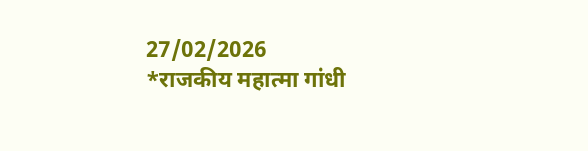27/02/2026
*राजकीय महात्मा गांधी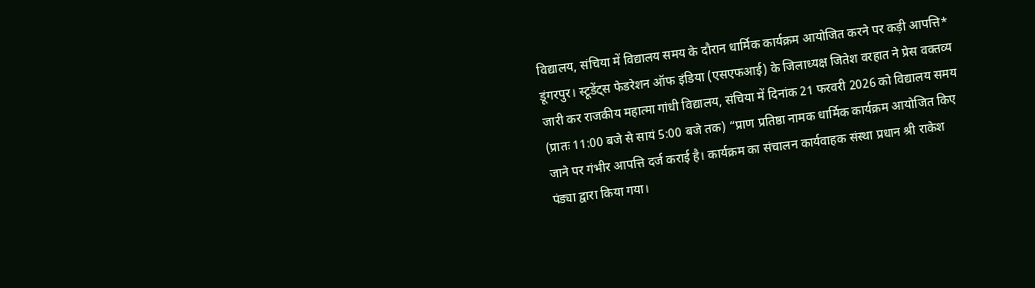विद्यालय, संचिया में विद्यालय समय के दौरान धार्मिक कार्यक्रम आयोजित करने पर कड़ी आपत्ति*
डूंगरपुर। स्टूडेंट्स फेडरेशन ऑफ इंडिया (एसएफआई) के जिलाध्यक्ष जितेश वरहात ने प्रेस वक्तव्य जारी कर राजकीय महात्मा गांधी विद्यालय, संचिया में दिनांक 21 फरवरी 2026 को विद्यालय समय (प्रातः 11:00 बजे से सायं 5:00 बजे तक) “प्राण प्रतिष्ठा नामक धार्मिक कार्यक्रम आयोजित किए जाने पर गंभीर आपत्ति दर्ज कराई है। कार्यक्रम का संचालन कार्यवाहक संस्था प्रधान श्री राकेश पंड्या द्वारा किया गया।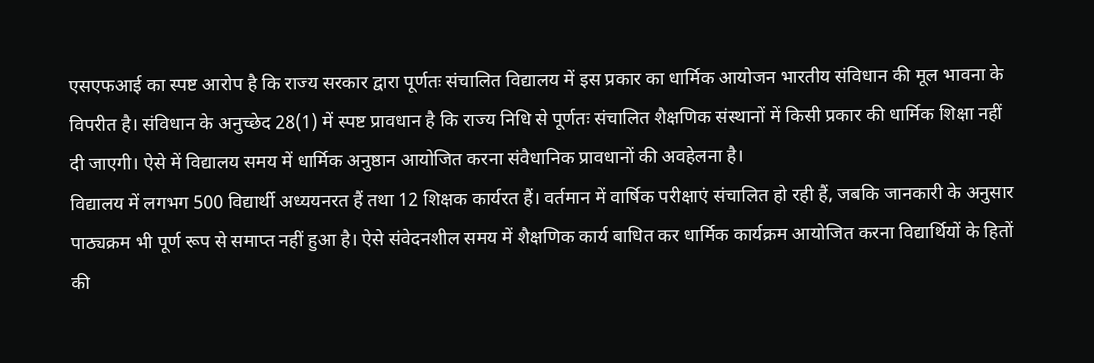एसएफआई का स्पष्ट आरोप है कि राज्य सरकार द्वारा पूर्णतः संचालित विद्यालय में इस प्रकार का धार्मिक आयोजन भारतीय संविधान की मूल भावना के विपरीत है। संविधान के अनुच्छेद 28(1) में स्पष्ट प्रावधान है कि राज्य निधि से पूर्णतः संचालित शैक्षणिक संस्थानों में किसी प्रकार की धार्मिक शिक्षा नहीं दी जाएगी। ऐसे में विद्यालय समय में धार्मिक अनुष्ठान आयोजित करना संवैधानिक प्रावधानों की अवहेलना है।
विद्यालय में लगभग 500 विद्यार्थी अध्ययनरत हैं तथा 12 शिक्षक कार्यरत हैं। वर्तमान में वार्षिक परीक्षाएं संचालित हो रही हैं, जबकि जानकारी के अनुसार पाठ्यक्रम भी पूर्ण रूप से समाप्त नहीं हुआ है। ऐसे संवेदनशील समय में शैक्षणिक कार्य बाधित कर धार्मिक कार्यक्रम आयोजित करना विद्यार्थियों के हितों की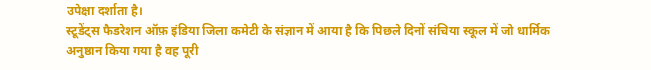उपेक्षा दर्शाता है।
स्टूडेंट्स फैडरेशन ऑफ़ इंडिया जिला कमेटी के संज्ञान में आया है कि पिछले दिनों संचिया स्कूल में जो धार्मिक अनुष्ठान किया गया है वह पूरी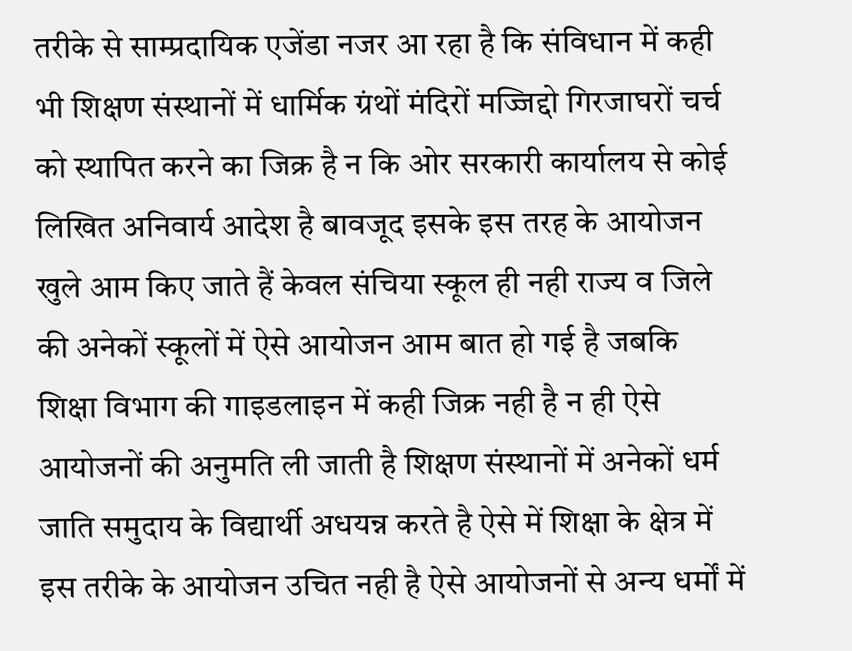तरीके से साम्प्रदायिक एजेंडा नजर आ रहा है कि संविधान में कही भी शिक्षण संस्थानों में धार्मिक ग्रंथों मंदिरों मज्जिद्दो गिरजाघरों चर्च को स्थापित करने का जिक्र है न कि ओर सरकारी कार्यालय से कोई लिखित अनिवार्य आदेश है बावजूद इसके इस तरह के आयोजन खुले आम किए जाते हैं केवल संचिया स्कूल ही नही राज्य व जिले की अनेकों स्कूलों में ऐसे आयोजन आम बात हो गई है जबकि शिक्षा विभाग की गाइडलाइन में कही जिक्र नही है न ही ऐसे आयोजनों की अनुमति ली जाती है शिक्षण संस्थानों में अनेकों धर्म जाति समुदाय के विद्यार्थी अधयन्न करते है ऐसे में शिक्षा के क्षेत्र में इस तरीके के आयोजन उचित नही है ऐसे आयोजनों से अन्य धर्मों में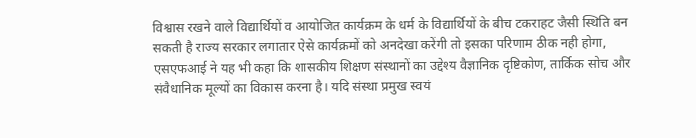विश्वास रखने वाले विद्यार्थियों व आयोजित कार्यक्रम के धर्म के विद्यार्थियों के बीच टकराहट जैसी स्थिति बन सकती है राज्य सरकार लगातार ऐसे कार्यक्रमों को अनदेखा करेंगी तो इसका परिणाम ठीक नही होगा,
एसएफआई ने यह भी कहा कि शासकीय शिक्षण संस्थानों का उद्देश्य वैज्ञानिक दृष्टिकोण, तार्किक सोच और संवैधानिक मूल्यों का विकास करना है। यदि संस्था प्रमुख स्वयं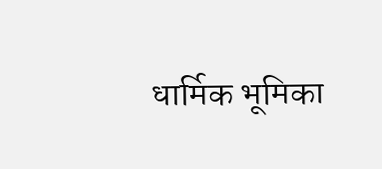धार्मिक भूमिका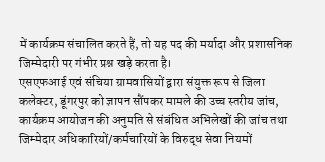में कार्यक्रम संचालित करते हैं, तो यह पद की मर्यादा और प्रशासनिक जिम्मेदारी पर गंभीर प्रश्न खड़े करता है।
एसएफआई एवं संचिया ग्रामवासियों द्वारा संयुक्त रूप से जिला कलेक्टर, डूंगरपुर को ज्ञापन सौंपकर मामले की उच्च स्तरीय जांच, कार्यक्रम आयोजन की अनुमति से संबंधित अभिलेखों की जांच तथा जिम्मेदार अधिकारियों/कर्मचारियों के विरुद्ध सेवा नियमों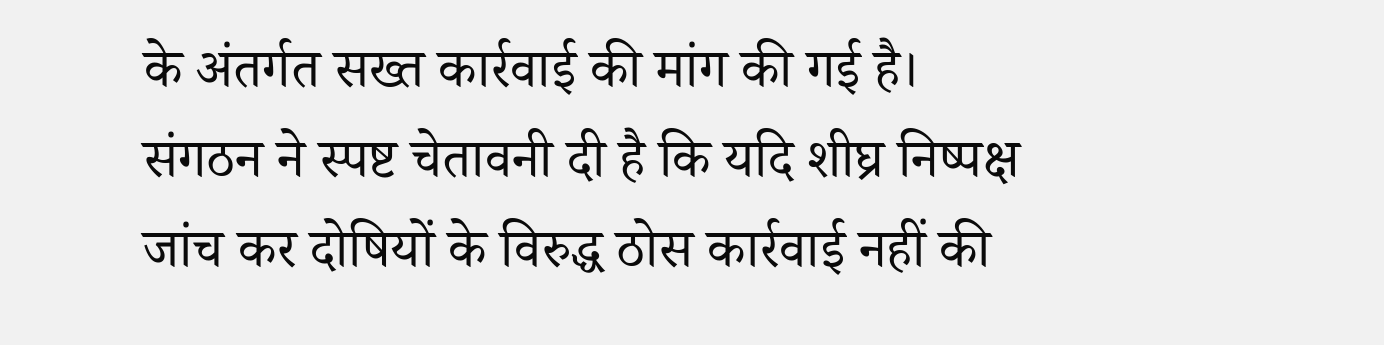के अंतर्गत सख्त कार्रवाई की मांग की गई है।
संगठन ने स्पष्ट चेतावनी दी है कि यदि शीघ्र निष्पक्ष जांच कर दोषियों के विरुद्ध ठोस कार्रवाई नहीं की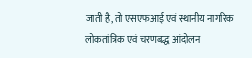जाती है, तो एसएफआई एवं स्थानीय नागरिक लोकतांत्रिक एवं चरणबद्ध आंदोलन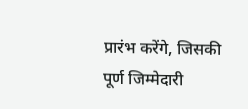प्रारंभ करेंगे, जिसकी पूर्ण जिम्मेदारी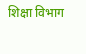शिक्षा विभाग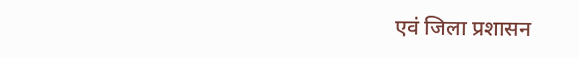एवं जिला प्रशासन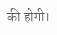की होगी।